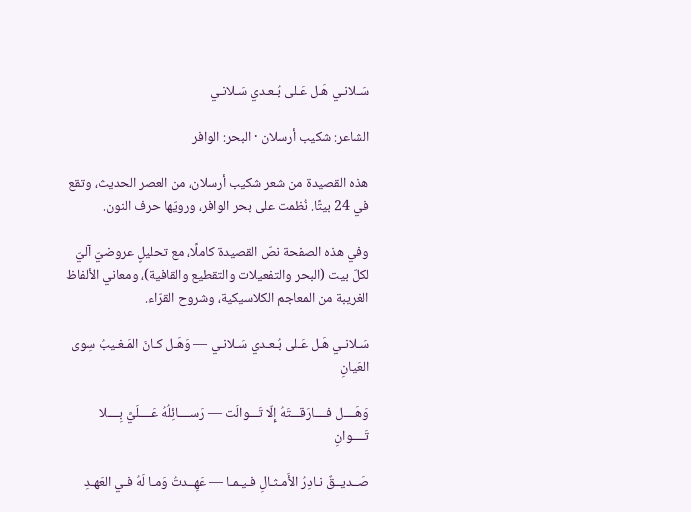سَـلانـي هَـل عَـلى بُـعـدي سَـلانـي

الشاعر: شكيب أرسلان · البحر: الوافر

هذه القصيدة من شعر شكيب أرسلان، من العصر الحديث، وتقع في 24 بيتًا. نُظمت على بحر الوافر، ورويّها حرف النون.

وفي هذه الصفحة نصّ القصيدة كاملًا، مع تحليلٍ عروضيّ آليّ لكلّ بيت (البحر والتفعيلات والتقطيع والقافية)، ومعاني الألفاظ الغريبة من المعاجم الكلاسيكية، وشروح القرّاء.

سَـلانـي هَـل عَـلى بُـعـدي سَـلانـي — وَهَـل كـانَ المَـغـيبُ سِوى العَيانِ

وَهَــــل فــــارَقـــتَهُ إِلّا تَـــوالَت — رَســــائِلُهُ عَــــلَيَّ بِــــلا تَــــوانِ

صَــديــقٌ نـادِرُ الأَمـثـالِ فـيـمـا — عَهِــدتُ وَمـا لَهُ فـي العَهـدِ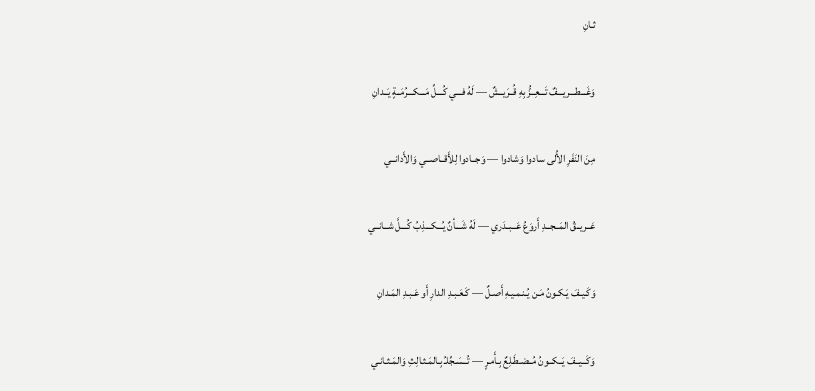ثـانِ

وَغَـــطـــريـــفٌ تَـــعِــزُّ بِهِ قُــرَيــشٌ — لَهُ فـــي كُـــلِّ مَـــكـــرُمَــةٍ يَــدانِ

مِنَ النَفَرِ الأُلى سادوا وَشادوا — وَجــادوا لِلأَقــاصــي وَالأَدانــي

عَــريــقُ المَــجــدِ أَروَعُ عَــبــدَري — لَهُ شَـــأنٌ يُـــكـــذِبُ كُـــلَّ شــانــي

وَكَـيـفَ يَـكـونُ مَـن يُـنـمـيـهِ أَصـلٌ — كَـعَـبـدِ الدارِ أَو عَـبـدِ المَـدانِ

وَكَــيــفَ يَــكــونُ مُــضـطَـلِعٌ بِـأَمـرٍ — تُــسَـجِّلـُ بِـالمَـثـالِثِ وَالمَـثـانـي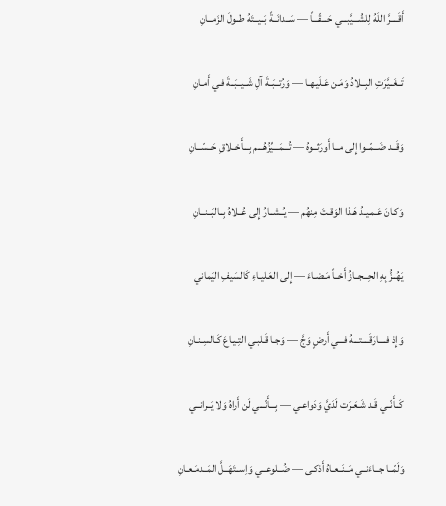أَقَــــرَّ اللَهُ لِلشُـــيَّبـــي حَـــقّـــاً — سَــدانَــةً بَــيــتَهُ طــولَ الزَمــانِ

تَــغَــيَّرَتِ البِــلادُ وَمَـن عَـلَيـهـا — وَرُتــبَــةَ آلِ شَــيــبَــةَ فـي أَمـانِ

وَقَــد ضَــمّــوا إِلى مــا أَورَثــوهُ — تُـــمَـــيِّزُهُـــم بِـــأَخــلاقِ حَــسّــانِ

وَكـانَ عَـمـيـدُ هَـذا الوَقـتَ مِنهُم — يُــشــارُ إِلى عُــلاهُ بِــالبَــنــانِ

يَهُــزُّ بِهِ الحِــجــازُ أَخــاً مَـضـاءَ — إِلى العَـليـاءِ كَالسَيفِ اليَماني

وَإِذ فــــارَقَــــتـــهُ فـــي أَرضٍ وَجَّ — وَجـا قَـلبـي التِـيـاعَ كَـالسِـنـانِ

كَــأَنّــي قَـد شَـعَـرَت لَدَيَّ وَدَواعـي — بِـــأَنّـــي لَن أَراهُ وَلا يَــرانــي

وَلَمّــا جــاءَنــي مَــنَــعـاهُ أَذكـى — ضُــلوعــي وَاِســتَهَــلَّ المَــدمَـعـانِ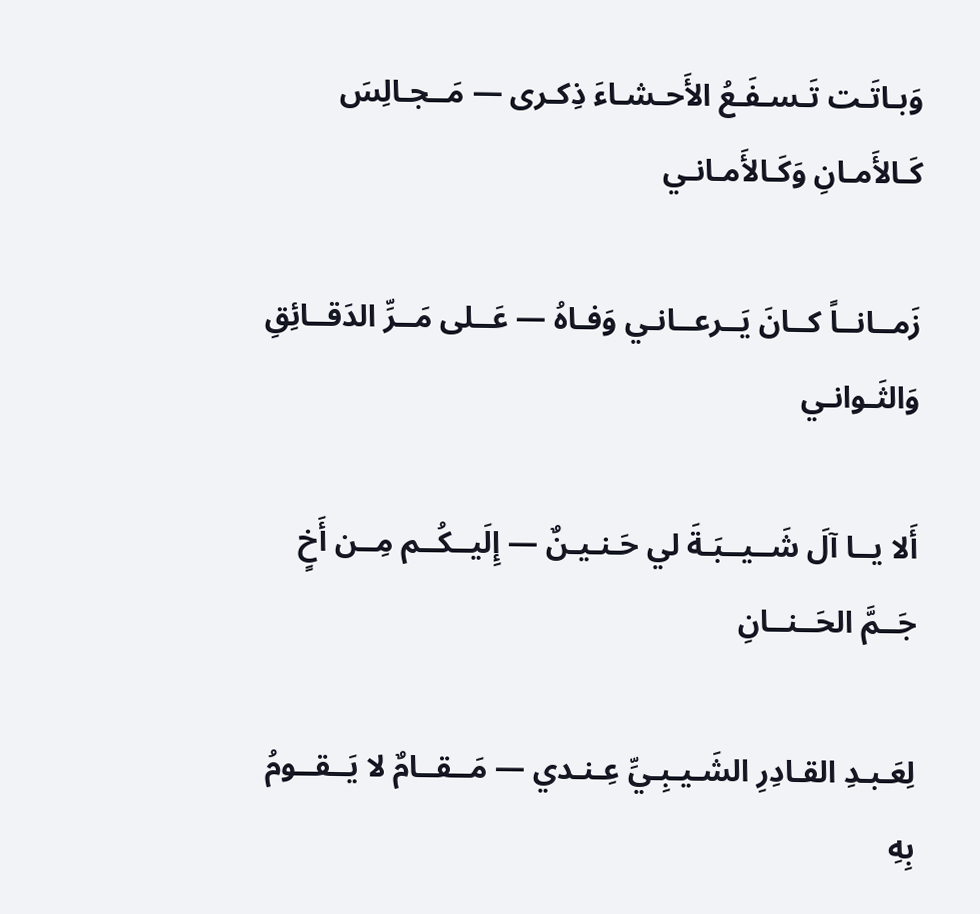وَبـاتَـت تَـسـفَـعُ الأَحـشـاءَ ذِكـرى — مَــجـالِسَ كَـالأَمـانِ وَكَـالأَمـانـي

زَمــانــاً كــانَ يَــرعــانـي وَفـاهُ — عَــلى مَــرِّ الدَقــائِقِ وَالثَـوانـي

أَلا يــا آلَ شَــيــبَـةَ لي حَـنـيـنٌ — إِلَيــكُــم مِــن أَخٍ جَــمَّ الحَــنــانِ

لِعَـبـدِ القـادِرِ الشَـيـبِـيِّ عِـنـدي — مَــقــامٌ لا يَــقــومُ بِهِ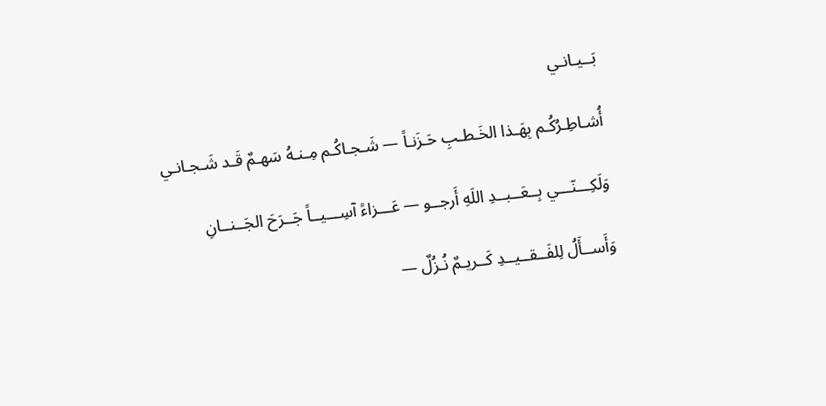بَــيـانـي

أُشـاطِـرُكُـم بِهَـذا الخَـطـبِ حَـزَنـاً — شَـجـاكُـم مِـنـهُ سَهـمٌ قَـد شَـجـانـي

وَلَكِـــنّـــي بِــعَــبــدِ اللَهِ أَرجــو — عَـــزاءً آسِـــيــاً جَــرَحَ الجَــنــانِ

وَأَســأَلُ لِلفَــقــيــدِ كَــريـمٌ نُـزُلٌ —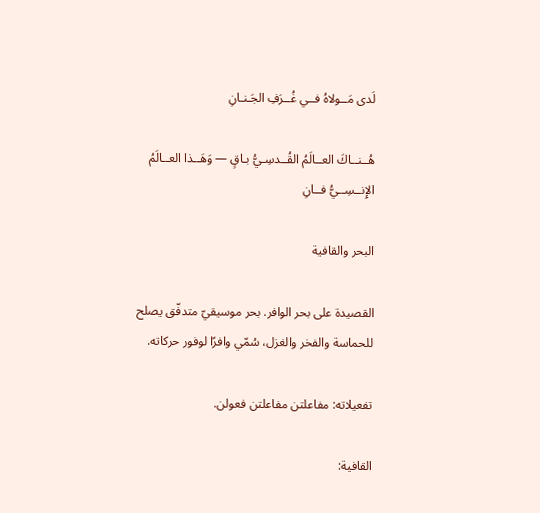لَدى مَــولاهُ فــي غُــرَفِ الجَـنـانِ

هُــنــاكَ العــالَمُ القُــدسِـيُّ بـاقٍ — وَهَــذا العــالَمُ الإِنــسِــيُّ فــانِ

البحر والقافية

القصيدة على بحر الوافر. بحر موسيقيّ متدفّق يصلح للحماسة والفخر والغزل، سُمّي وافرًا لوفور حركاته.

تفعيلاته: مفاعلتن مفاعلتن فعولن.

القافية: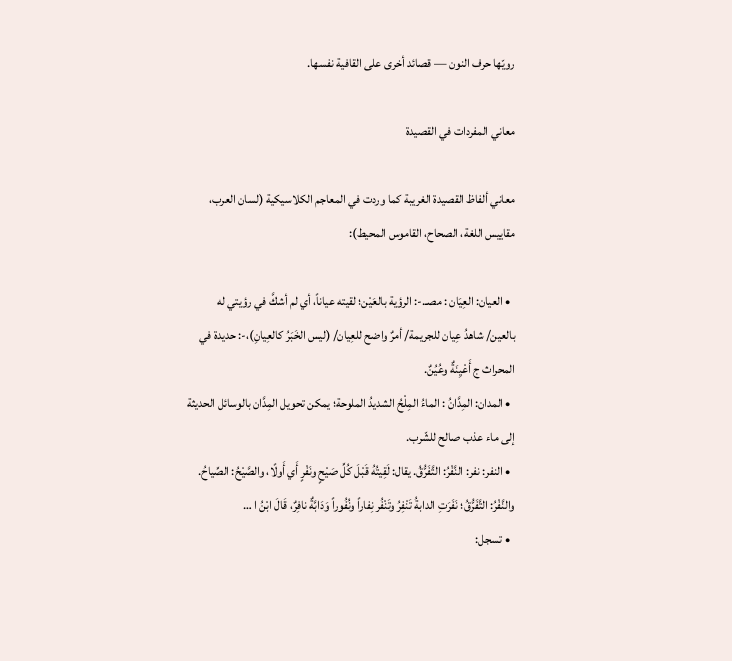رويّها حرف النون — قصائد أخرى على القافية نفسها.

معاني المفردات في القصيدة

معاني ألفاظ القصيدة الغريبة كما وردت في المعاجم الكلاسيكية (لسان العرب، مقاييس اللغة، الصحاح، القاموس المحيط):

  • العيان: العِيَان : مصـ.-: الرؤية بالعَيْن؛ لقيته عياناً، أي لم أشكَّ في رؤيتي له بالعين/ شاهدُ عِيان للجريمة/ أمرٌ واضح للعِيان/ (ليس الخَبَرُ كالعِيانِ)،-: حديدة في المحراث ج أَعْيِنَةٌ وعُيُنٌ.
  • المدان: المِدَّانُ : الماءُ المِلْحُ الشديدُ الملوحة؛ يمكن تحويل المِدَّان بالوسائل الحديثة إلى ماء عذب صالح للشّرب.
  • النفر: نفر: النَّفْرُ: التَّفَرُّقُ. يقال: لَقِيتُهُ قَبْلَ كُلِّ صَيْحٍ ونَفْرٍ أَي أَولًا، والصَّيْحُ: الصِّياحُ. والنَّفْرُ: التَّفَرُّقُ؛ نَفَرَتِ الدابةُ تَنْفِرُ وتَنْفُر نِفاراً ونُفُوراً وَدَابَّةٌ نافِرٌ، قَالَ ابْنُ ا …
  • تسجل: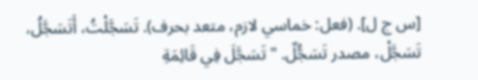[س ج ل]. (فعل: خماسي لازم، متعد بحرف). تَسَجَّلْتُ، أَتَسَجَّلُ، تَسَجَّلْ، مصدر تَسَجُّلٌ. "تَسَجَّلَ فِي قَائِمَةِ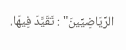الرِّيَاضِيِّينَ" : تَقَيَّدَ فِيهَا.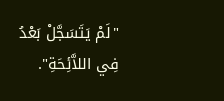"لَمْ يَتَسَجَّلْ بَعْدُ فِي اللاَّئِحَةِ".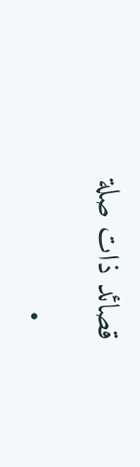قصائد ذات صلة

  •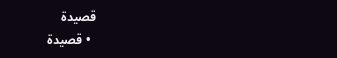قصيدة
  • قصيدة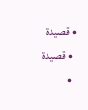• قصيدة
  • قصيدة
  •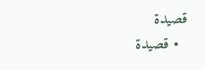قصيدة
  • قصيدة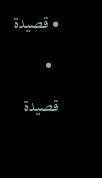• قصيدة
  • قصيدة